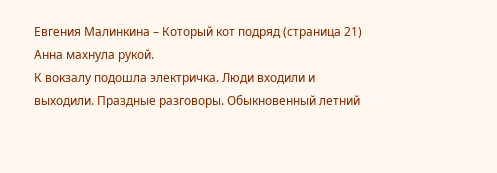Евгения Малинкина – Который кот подряд (страница 21)
Анна махнула рукой.
К вокзалу подошла электричка. Люди входили и выходили. Праздные разговоры. Обыкновенный летний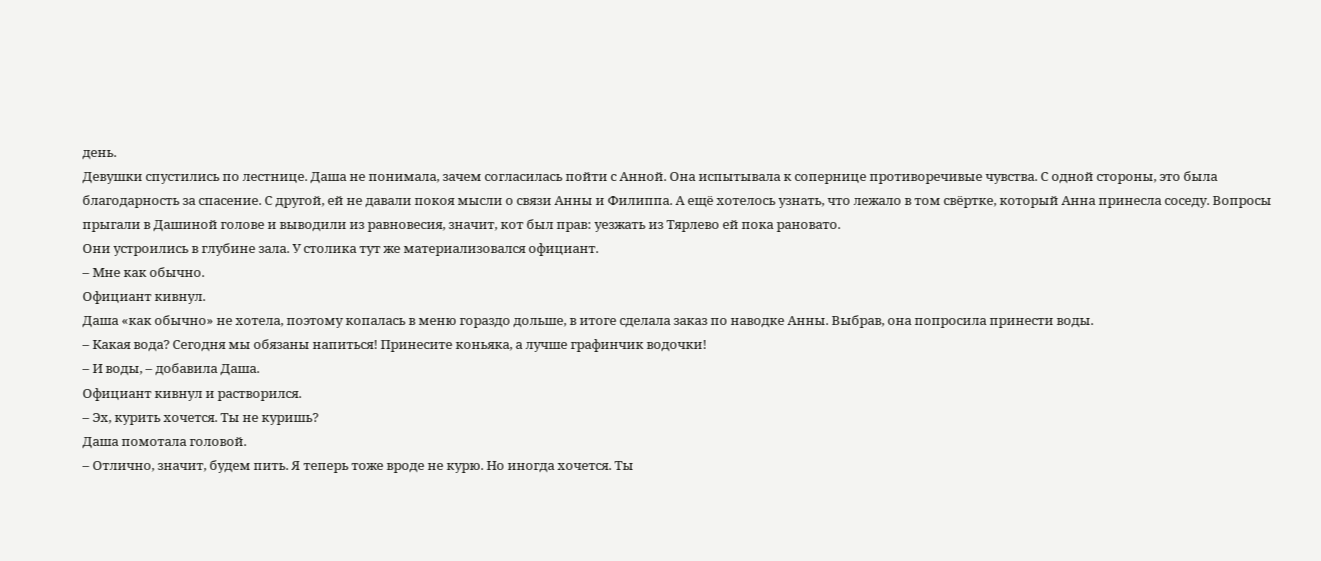день.
Девушки спустились по лестнице. Даша не понимала, зачем согласилась пойти с Анной. Она испытывала к сопернице противоречивые чувства. С одной стороны, это была благодарность за спасение. С другой, ей не давали покоя мысли о связи Анны и Филиппа. А ещё хотелось узнать, что лежало в том свёртке, который Анна принесла соседу. Вопросы прыгали в Дашиной голове и выводили из равновесия, значит, кот был прав: уезжать из Тярлево ей пока рановато.
Они устроились в глубине зала. У столика тут же материализовался официант.
– Мне как обычно.
Официант кивнул.
Даша «как обычно» не хотела, поэтому копалась в меню гораздо дольше, в итоге сделала заказ по наводке Анны. Выбрав, она попросила принести воды.
– Какая вода? Сегодня мы обязаны напиться! Принесите коньяка, а лучше графинчик водочки!
– И воды, – добавила Даша.
Официант кивнул и растворился.
– Эх, курить хочется. Ты не куришь?
Даша помотала головой.
– Отлично, значит, будем пить. Я теперь тоже вроде не курю. Но иногда хочется. Ты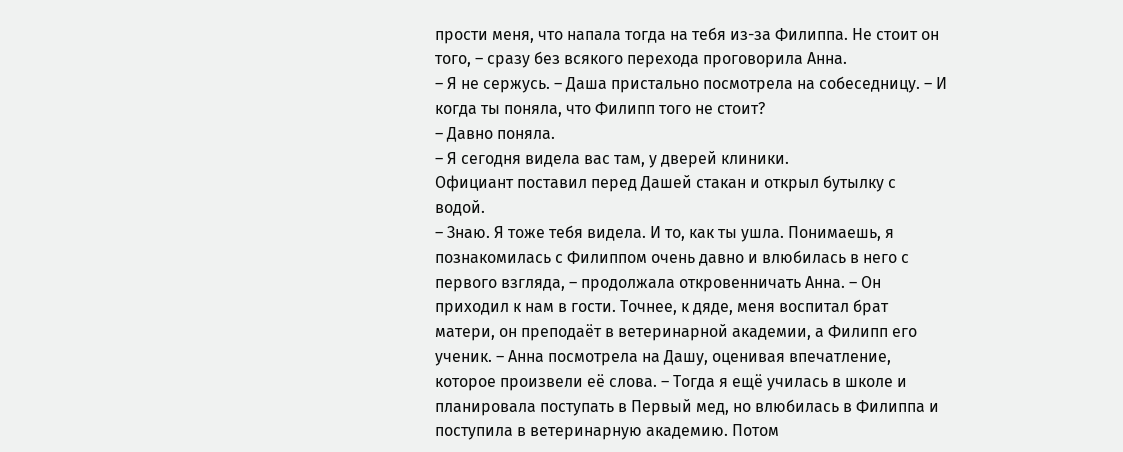прости меня, что напала тогда на тебя из-за Филиппа. Не стоит он того, – сразу без всякого перехода проговорила Анна.
– Я не сержусь. – Даша пристально посмотрела на собеседницу. – И когда ты поняла, что Филипп того не стоит?
– Давно поняла.
– Я сегодня видела вас там, у дверей клиники.
Официант поставил перед Дашей стакан и открыл бутылку с водой.
– Знаю. Я тоже тебя видела. И то, как ты ушла. Понимаешь, я познакомилась с Филиппом очень давно и влюбилась в него с первого взгляда, – продолжала откровенничать Анна. – Он приходил к нам в гости. Точнее, к дяде, меня воспитал брат матери, он преподаёт в ветеринарной академии, а Филипп его ученик. – Анна посмотрела на Дашу, оценивая впечатление, которое произвели её слова. – Тогда я ещё училась в школе и планировала поступать в Первый мед, но влюбилась в Филиппа и поступила в ветеринарную академию. Потом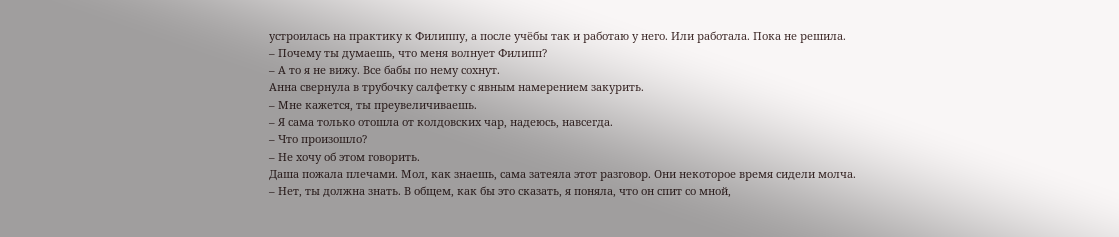устроилась на практику к Филиппу, а после учёбы так и работаю у него. Или работала. Пока не решила.
– Почему ты думаешь, что меня волнует Филипп?
– А то я не вижу. Все бабы по нему сохнут.
Анна свернула в трубочку салфетку с явным намерением закурить.
– Мне кажется, ты преувеличиваешь.
– Я сама только отошла от колдовских чар, надеюсь, навсегда.
– Что произошло?
– Не хочу об этом говорить.
Даша пожала плечами. Мол, как знаешь, сама затеяла этот разговор. Они некоторое время сидели молча.
– Нет, ты должна знать. В общем, как бы это сказать, я поняла, что он спит со мной,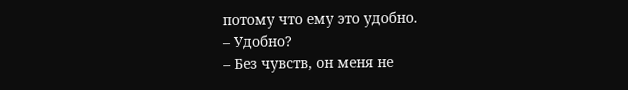потому что ему это удобно.
– Удобно?
– Без чувств, он меня не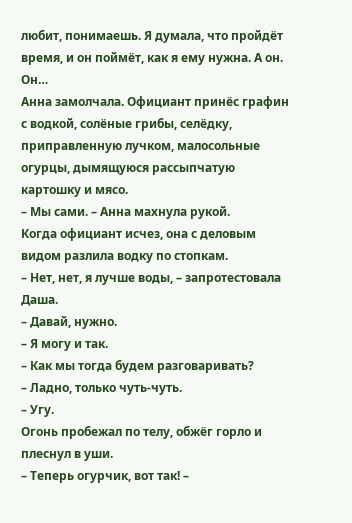любит, понимаешь. Я думала, что пройдёт время, и он поймёт, как я ему нужна. А он. Он…
Анна замолчала. Официант принёс графин с водкой, солёные грибы, селёдку, приправленную лучком, малосольные огурцы, дымящуюся рассыпчатую картошку и мясо.
– Мы сами. – Анна махнула рукой.
Когда официант исчез, она с деловым видом разлила водку по стопкам.
– Нет, нет, я лучше воды, – запротестовала Даша.
– Давай, нужно.
– Я могу и так.
– Как мы тогда будем разговаривать?
– Ладно, только чуть-чуть.
– Угу.
Огонь пробежал по телу, обжёг горло и плеснул в уши.
– Теперь огурчик, вот так! –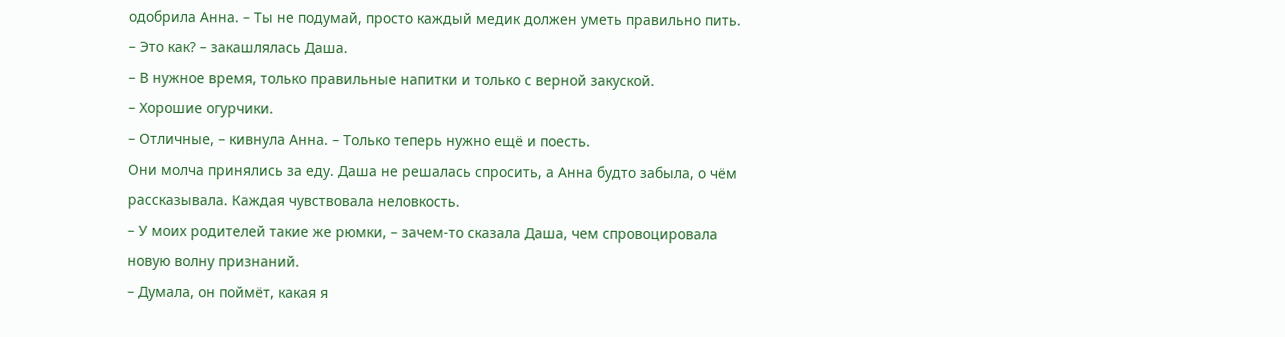одобрила Анна. – Ты не подумай, просто каждый медик должен уметь правильно пить.
– Это как? – закашлялась Даша.
– В нужное время, только правильные напитки и только с верной закуской.
– Хорошие огурчики.
– Отличные, – кивнула Анна. – Только теперь нужно ещё и поесть.
Они молча принялись за еду. Даша не решалась спросить, а Анна будто забыла, о чём рассказывала. Каждая чувствовала неловкость.
– У моих родителей такие же рюмки, – зачем-то сказала Даша, чем спровоцировала новую волну признаний.
– Думала, он поймёт, какая я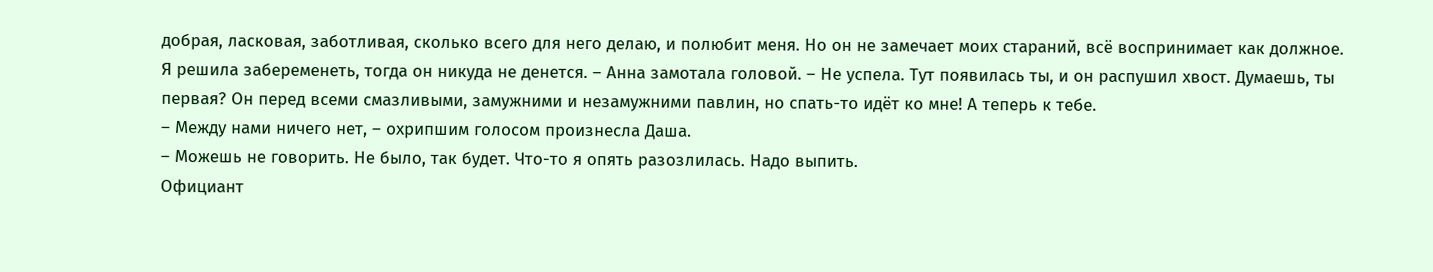добрая, ласковая, заботливая, сколько всего для него делаю, и полюбит меня. Но он не замечает моих стараний, всё воспринимает как должное. Я решила забеременеть, тогда он никуда не денется. – Анна замотала головой. – Не успела. Тут появилась ты, и он распушил хвост. Думаешь, ты первая? Он перед всеми смазливыми, замужними и незамужними павлин, но спать-то идёт ко мне! А теперь к тебе.
– Между нами ничего нет, – охрипшим голосом произнесла Даша.
– Можешь не говорить. Не было, так будет. Что-то я опять разозлилась. Надо выпить.
Официант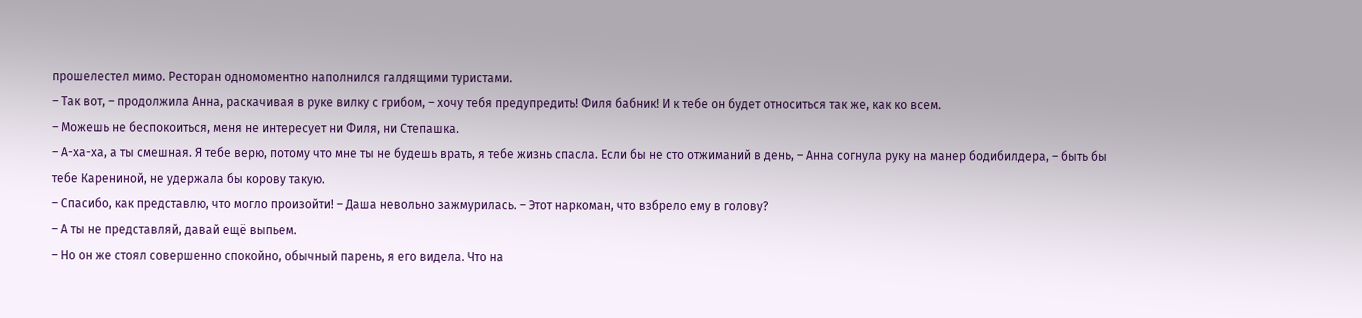прошелестел мимо. Ресторан одномоментно наполнился галдящими туристами.
– Так вот, – продолжила Анна, раскачивая в руке вилку с грибом, – хочу тебя предупредить! Филя бабник! И к тебе он будет относиться так же, как ко всем.
– Можешь не беспокоиться, меня не интересует ни Филя, ни Степашка.
– А-ха-ха, а ты смешная. Я тебе верю, потому что мне ты не будешь врать, я тебе жизнь спасла. Если бы не сто отжиманий в день, – Анна согнула руку на манер бодибилдера, – быть бы тебе Карениной, не удержала бы корову такую.
– Спасибо, как представлю, что могло произойти! – Даша невольно зажмурилась. – Этот наркоман, что взбрело ему в голову?
– А ты не представляй, давай ещё выпьем.
– Но он же стоял совершенно спокойно, обычный парень, я его видела. Что на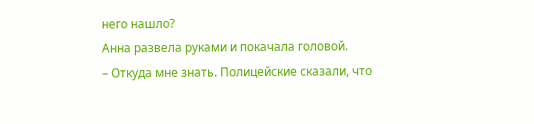него нашло?
Анна развела руками и покачала головой.
– Откуда мне знать. Полицейские сказали, что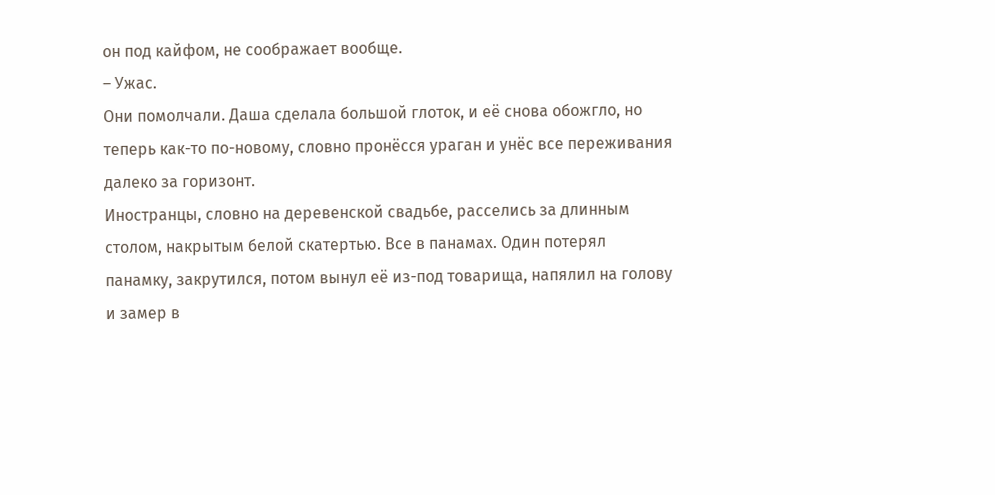он под кайфом, не соображает вообще.
– Ужас.
Они помолчали. Даша сделала большой глоток, и её снова обожгло, но теперь как-то по-новому, словно пронёсся ураган и унёс все переживания далеко за горизонт.
Иностранцы, словно на деревенской свадьбе, расселись за длинным столом, накрытым белой скатертью. Все в панамах. Один потерял панамку, закрутился, потом вынул её из-под товарища, напялил на голову и замер в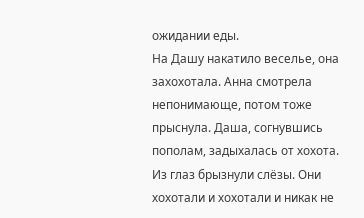ожидании еды.
На Дашу накатило веселье, она захохотала. Анна смотрела непонимающе, потом тоже прыснула. Даша, согнувшись пополам, задыхалась от хохота. Из глаз брызнули слёзы. Они хохотали и хохотали и никак не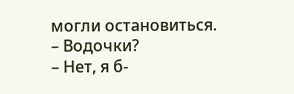могли остановиться.
– Водочки?
– Нет, я б-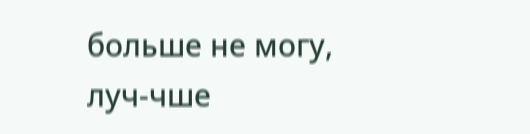больше не могу, луч-чше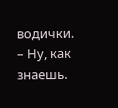водички.
– Ну, как знаешь.